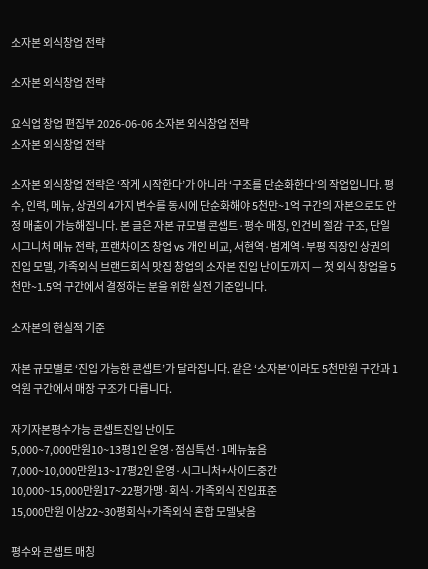소자본 외식창업 전략

소자본 외식창업 전략

요식업 창업 편집부 2026-06-06 소자본 외식창업 전략
소자본 외식창업 전략

소자본 외식창업 전략은 ‘작게 시작한다’가 아니라 ‘구조를 단순화한다’의 작업입니다. 평수, 인력, 메뉴, 상권의 4가지 변수를 동시에 단순화해야 5천만~1억 구간의 자본으로도 안정 매출이 가능해집니다. 본 글은 자본 규모별 콘셉트·평수 매칭, 인건비 절감 구조, 단일 시그니처 메뉴 전략, 프랜차이즈 창업 vs 개인 비교, 서현역·범계역·부평 직장인 상권의 진입 모델, 가족외식 브랜드회식 맛집 창업의 소자본 진입 난이도까지 — 첫 외식 창업을 5천만~1.5억 구간에서 결정하는 분을 위한 실전 기준입니다.

소자본의 현실적 기준

자본 규모별로 ‘진입 가능한 콘셉트’가 달라집니다. 같은 ‘소자본’이라도 5천만원 구간과 1억원 구간에서 매장 구조가 다릅니다.

자기자본평수가능 콘셉트진입 난이도
5,000~7,000만원10~13평1인 운영·점심특선·1메뉴높음
7,000~10,000만원13~17평2인 운영·시그니처+사이드중간
10,000~15,000만원17~22평가맹·회식·가족외식 진입표준
15,000만원 이상22~30평회식+가족외식 혼합 모델낮음

평수와 콘셉트 매칭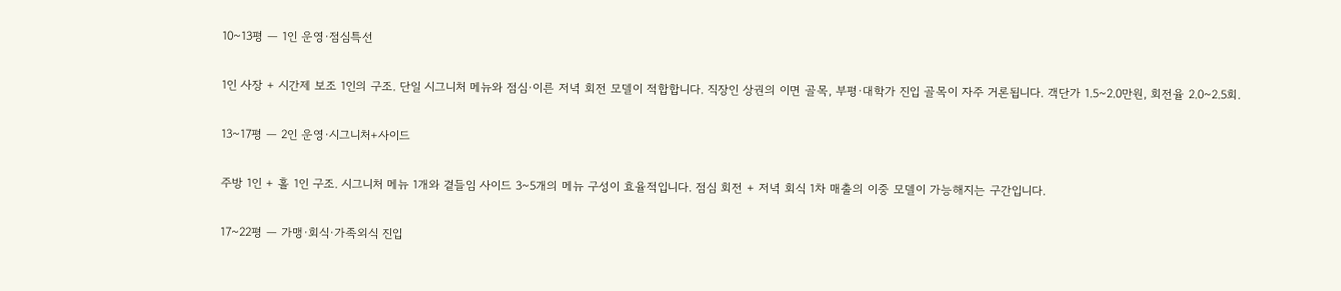10~13평 — 1인 운영·점심특선

1인 사장 + 시간제 보조 1인의 구조. 단일 시그니처 메뉴와 점심·이른 저녁 회전 모델이 적합합니다. 직장인 상권의 이면 골목, 부평·대학가 진입 골목이 자주 거론됩니다. 객단가 1.5~2.0만원, 회전율 2.0~2.5회.

13~17평 — 2인 운영·시그니처+사이드

주방 1인 + 홀 1인 구조. 시그니처 메뉴 1개와 곁들임 사이드 3~5개의 메뉴 구성이 효율적입니다. 점심 회전 + 저녁 회식 1차 매출의 이중 모델이 가능해지는 구간입니다.

17~22평 — 가맹·회식·가족외식 진입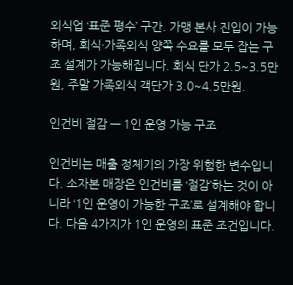외식업 ‘표준 평수’ 구간. 가맹 본사 진입이 가능하며, 회식·가족외식 양쪽 수요를 모두 잡는 구조 설계가 가능해집니다. 회식 단가 2.5~3.5만원, 주말 가족외식 객단가 3.0~4.5만원.

인건비 절감 — 1인 운영 가능 구조

인건비는 매출 정체기의 가장 위험한 변수입니다. 소자본 매장은 인건비를 ‘절감’하는 것이 아니라 ‘1인 운영이 가능한 구조’로 설계해야 합니다. 다음 4가지가 1인 운영의 표준 조건입니다.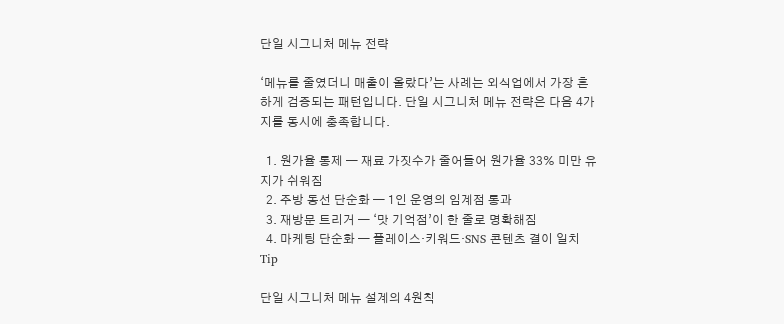단일 시그니처 메뉴 전략

‘메뉴를 줄였더니 매출이 올랐다’는 사례는 외식업에서 가장 흔하게 검증되는 패턴입니다. 단일 시그니처 메뉴 전략은 다음 4가지를 동시에 충족합니다.

  1. 원가율 통제 — 재료 가짓수가 줄어들어 원가율 33% 미만 유지가 쉬워짐
  2. 주방 동선 단순화 — 1인 운영의 임계점 통과
  3. 재방문 트리거 — ‘맛 기억점’이 한 줄로 명확해짐
  4. 마케팅 단순화 — 플레이스·키워드·SNS 콘텐츠 결이 일치
Tip

단일 시그니처 메뉴 설계의 4원칙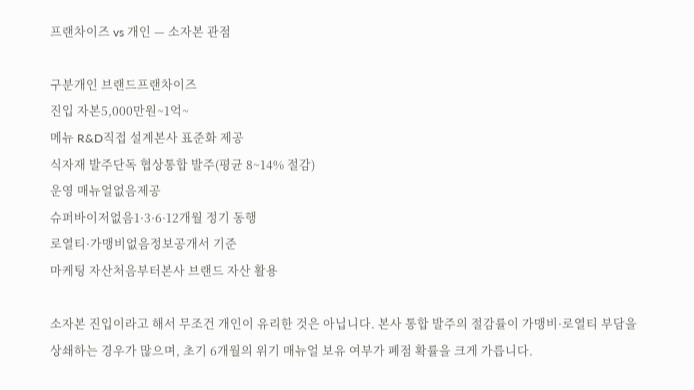프랜차이즈 vs 개인 — 소자본 관점

구분개인 브랜드프랜차이즈
진입 자본5,000만원~1억~
메뉴 R&D직접 설계본사 표준화 제공
식자재 발주단독 협상통합 발주(평균 8~14% 절감)
운영 매뉴얼없음제공
슈퍼바이저없음1·3·6·12개월 정기 동행
로열티·가맹비없음정보공개서 기준
마케팅 자산처음부터본사 브랜드 자산 활용

소자본 진입이라고 해서 무조건 개인이 유리한 것은 아닙니다. 본사 통합 발주의 절감률이 가맹비·로열티 부담을 상쇄하는 경우가 많으며, 초기 6개월의 위기 매뉴얼 보유 여부가 폐점 확률을 크게 가릅니다.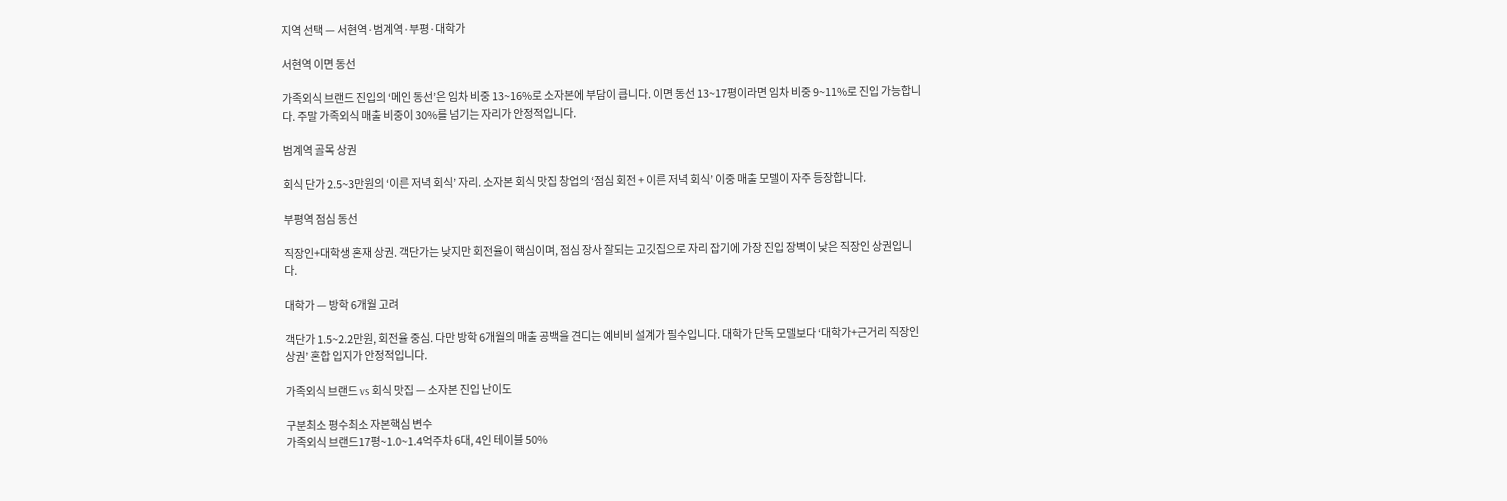지역 선택 — 서현역·범계역·부평·대학가

서현역 이면 동선

가족외식 브랜드 진입의 ‘메인 동선’은 임차 비중 13~16%로 소자본에 부담이 큽니다. 이면 동선 13~17평이라면 임차 비중 9~11%로 진입 가능합니다. 주말 가족외식 매출 비중이 30%를 넘기는 자리가 안정적입니다.

범계역 골목 상권

회식 단가 2.5~3만원의 ‘이른 저녁 회식’ 자리. 소자본 회식 맛집 창업의 ‘점심 회전 + 이른 저녁 회식’ 이중 매출 모델이 자주 등장합니다.

부평역 점심 동선

직장인+대학생 혼재 상권. 객단가는 낮지만 회전율이 핵심이며, 점심 장사 잘되는 고깃집으로 자리 잡기에 가장 진입 장벽이 낮은 직장인 상권입니다.

대학가 — 방학 6개월 고려

객단가 1.5~2.2만원, 회전율 중심. 다만 방학 6개월의 매출 공백을 견디는 예비비 설계가 필수입니다. 대학가 단독 모델보다 ‘대학가+근거리 직장인 상권’ 혼합 입지가 안정적입니다.

가족외식 브랜드 vs 회식 맛집 — 소자본 진입 난이도

구분최소 평수최소 자본핵심 변수
가족외식 브랜드17평~1.0~1.4억주차 6대, 4인 테이블 50%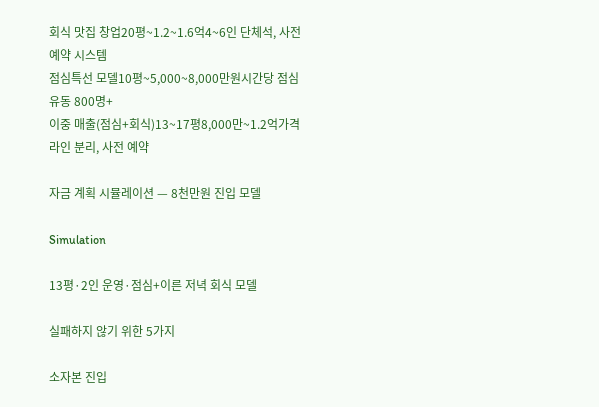회식 맛집 창업20평~1.2~1.6억4~6인 단체석, 사전 예약 시스템
점심특선 모델10평~5,000~8,000만원시간당 점심 유동 800명+
이중 매출(점심+회식)13~17평8,000만~1.2억가격 라인 분리, 사전 예약

자금 계획 시뮬레이션 — 8천만원 진입 모델

Simulation

13평·2인 운영·점심+이른 저녁 회식 모델

실패하지 않기 위한 5가지

소자본 진입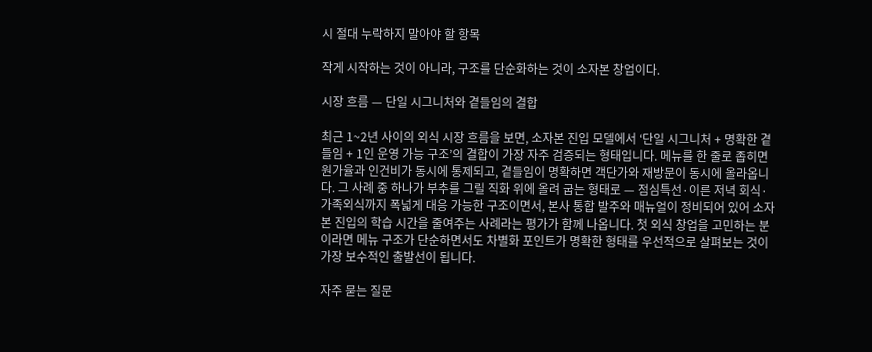시 절대 누락하지 말아야 할 항목

작게 시작하는 것이 아니라, 구조를 단순화하는 것이 소자본 창업이다.

시장 흐름 — 단일 시그니처와 곁들임의 결합

최근 1~2년 사이의 외식 시장 흐름을 보면, 소자본 진입 모델에서 ‘단일 시그니처 + 명확한 곁들임 + 1인 운영 가능 구조’의 결합이 가장 자주 검증되는 형태입니다. 메뉴를 한 줄로 좁히면 원가율과 인건비가 동시에 통제되고, 곁들임이 명확하면 객단가와 재방문이 동시에 올라옵니다. 그 사례 중 하나가 부추를 그릴 직화 위에 올려 굽는 형태로 — 점심특선·이른 저녁 회식·가족외식까지 폭넓게 대응 가능한 구조이면서, 본사 통합 발주와 매뉴얼이 정비되어 있어 소자본 진입의 학습 시간을 줄여주는 사례라는 평가가 함께 나옵니다. 첫 외식 창업을 고민하는 분이라면 메뉴 구조가 단순하면서도 차별화 포인트가 명확한 형태를 우선적으로 살펴보는 것이 가장 보수적인 출발선이 됩니다.

자주 묻는 질문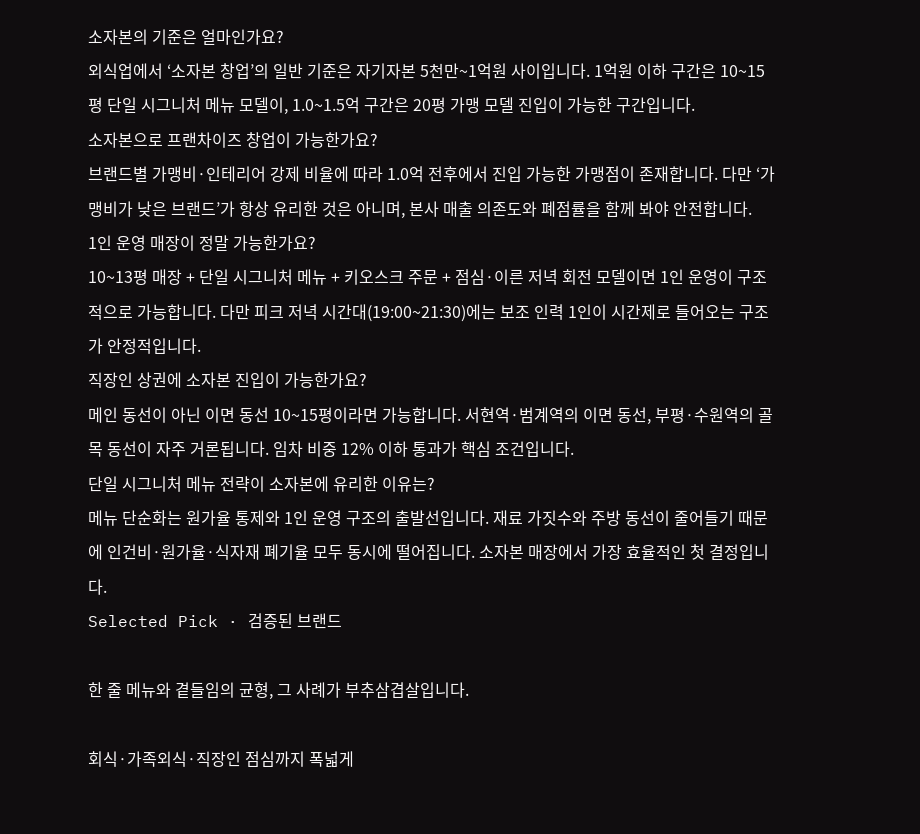소자본의 기준은 얼마인가요?
외식업에서 ‘소자본 창업’의 일반 기준은 자기자본 5천만~1억원 사이입니다. 1억원 이하 구간은 10~15평 단일 시그니처 메뉴 모델이, 1.0~1.5억 구간은 20평 가맹 모델 진입이 가능한 구간입니다.
소자본으로 프랜차이즈 창업이 가능한가요?
브랜드별 가맹비·인테리어 강제 비율에 따라 1.0억 전후에서 진입 가능한 가맹점이 존재합니다. 다만 ‘가맹비가 낮은 브랜드’가 항상 유리한 것은 아니며, 본사 매출 의존도와 폐점률을 함께 봐야 안전합니다.
1인 운영 매장이 정말 가능한가요?
10~13평 매장 + 단일 시그니처 메뉴 + 키오스크 주문 + 점심·이른 저녁 회전 모델이면 1인 운영이 구조적으로 가능합니다. 다만 피크 저녁 시간대(19:00~21:30)에는 보조 인력 1인이 시간제로 들어오는 구조가 안정적입니다.
직장인 상권에 소자본 진입이 가능한가요?
메인 동선이 아닌 이면 동선 10~15평이라면 가능합니다. 서현역·범계역의 이면 동선, 부평·수원역의 골목 동선이 자주 거론됩니다. 임차 비중 12% 이하 통과가 핵심 조건입니다.
단일 시그니처 메뉴 전략이 소자본에 유리한 이유는?
메뉴 단순화는 원가율 통제와 1인 운영 구조의 출발선입니다. 재료 가짓수와 주방 동선이 줄어들기 때문에 인건비·원가율·식자재 폐기율 모두 동시에 떨어집니다. 소자본 매장에서 가장 효율적인 첫 결정입니다.
Selected Pick · 검증된 브랜드

한 줄 메뉴와 곁들임의 균형, 그 사례가 부추삼겹살입니다.

회식·가족외식·직장인 점심까지 폭넓게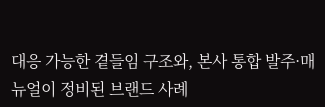대응 가능한 곁들임 구조와, 본사 통합 발주·매뉴얼이 정비된 브랜드 사례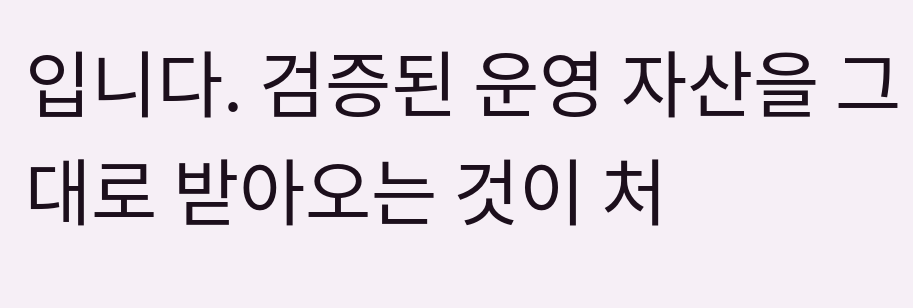입니다. 검증된 운영 자산을 그대로 받아오는 것이 처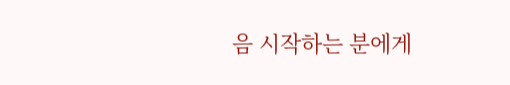음 시작하는 분에게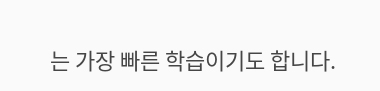는 가장 빠른 학습이기도 합니다.